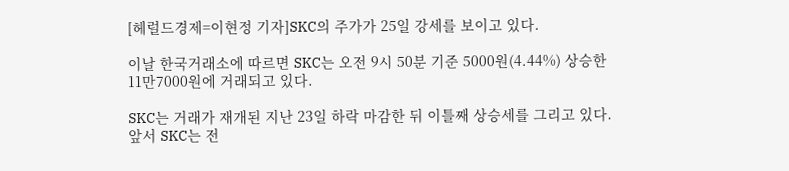[헤럴드경제=이현정 기자]SKC의 주가가 25일 강세를 보이고 있다.

이날 한국거래소에 따르면 SKC는 오전 9시 50분 기준 5000원(4.44%) 상승한 11만7000원에 거래되고 있다.

SKC는 거래가 재개된 지난 23일 하락 마감한 뒤 이틀째 상승세를 그리고 있다. 앞서 SKC는 전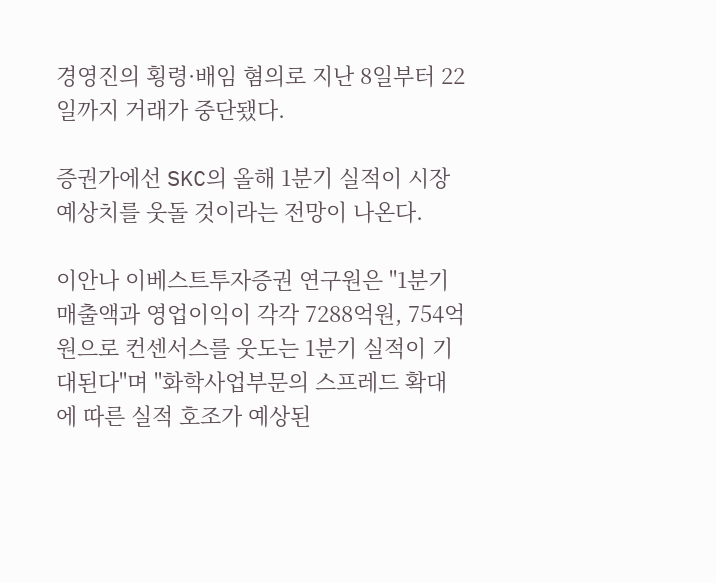경영진의 횡령·배임 혐의로 지난 8일부터 22일까지 거래가 중단됐다.

증권가에선 SKC의 올해 1분기 실적이 시장 예상치를 웃돌 것이라는 전망이 나온다.

이안나 이베스트투자증권 연구원은 "1분기 매출액과 영업이익이 각각 7288억원, 754억원으로 컨센서스를 웃도는 1분기 실적이 기대된다"며 "화학사업부문의 스프레드 확대에 따른 실적 호조가 예상된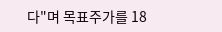다"며 목표주가를 18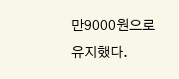만9000원으로 유지했다.